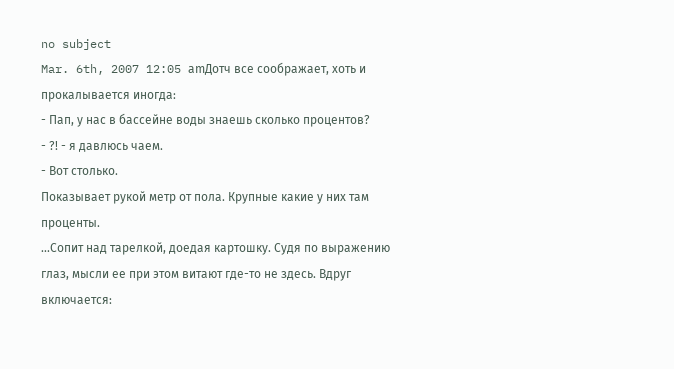no subject
Mar. 6th, 2007 12:05 amДотч все соображает, хоть и прокалывается иногда:
- Пап, у нас в бассейне воды знаешь сколько процентов?
- ?! - я давлюсь чаем.
- Вот столько.
Показывает рукой метр от пола. Крупные какие у них там проценты.
...Сопит над тарелкой, доедая картошку. Судя по выражению глаз, мысли ее при этом витают где-то не здесь. Вдруг включается: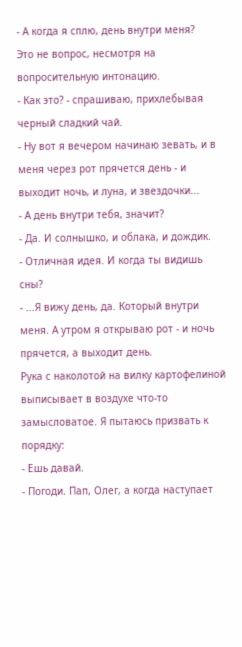- А когда я сплю, день внутри меня?
Это не вопрос, несмотря на вопросительную интонацию.
- Как это? - спрашиваю, прихлебывая черный сладкий чай.
- Ну вот я вечером начинаю зевать, и в меня через рот прячется день - и выходит ночь, и луна, и звездочки...
- А день внутри тебя, значит?
- Да. И солнышко, и облака, и дождик.
- Отличная идея. И когда ты видишь сны?
- ...Я вижу день, да. Который внутри меня. А утром я открываю рот - и ночь прячется, а выходит день.
Рука с наколотой на вилку картофелиной выписывает в воздухе что-то замысловатое. Я пытаюсь призвать к порядку:
- Ешь давай.
- Погоди. Пап, Олег, а когда наступает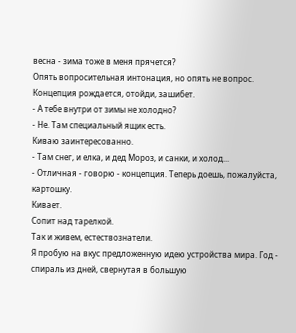весна - зима тоже в меня прячется?
Опять вопросительная интонация, но опять не вопрос. Концепция рождается, отойди, зашибет.
- А тебе внутри от зимы не холодно?
- Не. Там специальный ящик есть.
Киваю заинтересованно.
- Там снег, и елка, и дед Мороз, и санки, и холод...
- Отличная - говорю - концепция. Теперь доешь, пожалуйста, картошку.
Кивает.
Сопит над тарелкой.
Так и живем, естествознатели.
Я пробую на вкус предложенную идею устройства мира. Год - спираль из дней, свернутая в большую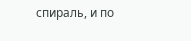спираль, и по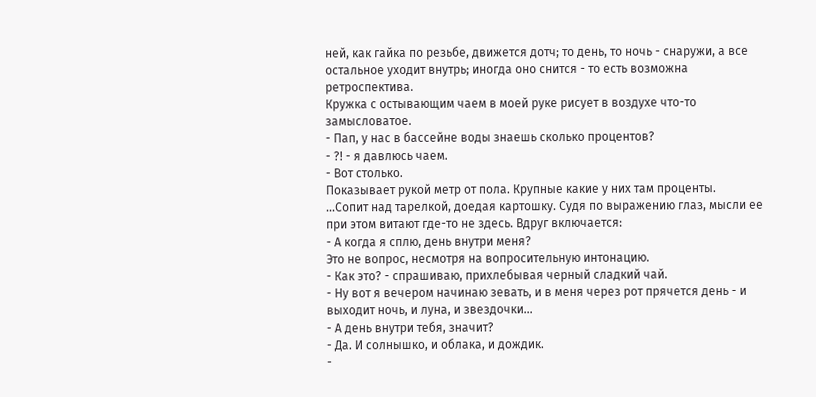ней, как гайка по резьбе, движется дотч; то день, то ночь - снаружи, а все остальное уходит внутрь; иногда оно снится - то есть возможна ретроспектива.
Кружка с остывающим чаем в моей руке рисует в воздухе что-то замысловатое.
- Пап, у нас в бассейне воды знаешь сколько процентов?
- ?! - я давлюсь чаем.
- Вот столько.
Показывает рукой метр от пола. Крупные какие у них там проценты.
...Сопит над тарелкой, доедая картошку. Судя по выражению глаз, мысли ее при этом витают где-то не здесь. Вдруг включается:
- А когда я сплю, день внутри меня?
Это не вопрос, несмотря на вопросительную интонацию.
- Как это? - спрашиваю, прихлебывая черный сладкий чай.
- Ну вот я вечером начинаю зевать, и в меня через рот прячется день - и выходит ночь, и луна, и звездочки...
- А день внутри тебя, значит?
- Да. И солнышко, и облака, и дождик.
-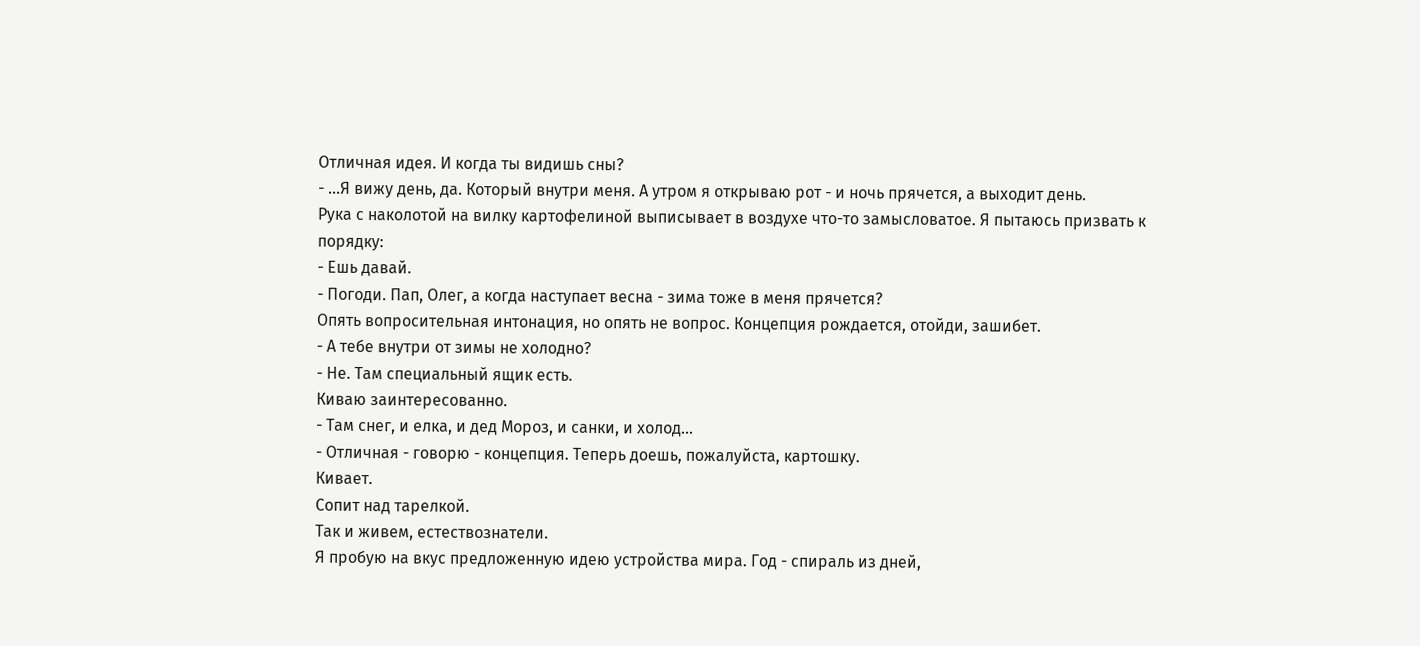Отличная идея. И когда ты видишь сны?
- ...Я вижу день, да. Который внутри меня. А утром я открываю рот - и ночь прячется, а выходит день.
Рука с наколотой на вилку картофелиной выписывает в воздухе что-то замысловатое. Я пытаюсь призвать к порядку:
- Ешь давай.
- Погоди. Пап, Олег, а когда наступает весна - зима тоже в меня прячется?
Опять вопросительная интонация, но опять не вопрос. Концепция рождается, отойди, зашибет.
- А тебе внутри от зимы не холодно?
- Не. Там специальный ящик есть.
Киваю заинтересованно.
- Там снег, и елка, и дед Мороз, и санки, и холод...
- Отличная - говорю - концепция. Теперь доешь, пожалуйста, картошку.
Кивает.
Сопит над тарелкой.
Так и живем, естествознатели.
Я пробую на вкус предложенную идею устройства мира. Год - спираль из дней,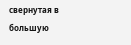свернутая в большую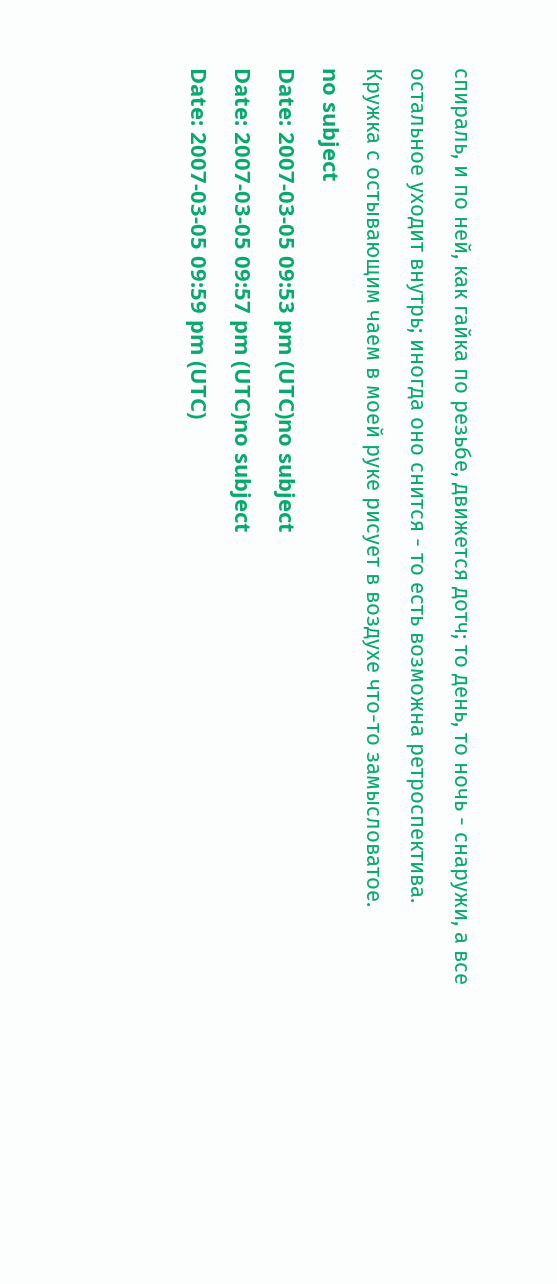спираль, и по ней, как гайка по резьбе, движется дотч; то день, то ночь - снаружи, а все остальное уходит внутрь; иногда оно снится - то есть возможна ретроспектива.
Кружка с остывающим чаем в моей руке рисует в воздухе что-то замысловатое.
no subject
Date: 2007-03-05 09:53 pm (UTC)no subject
Date: 2007-03-05 09:57 pm (UTC)no subject
Date: 2007-03-05 09:59 pm (UTC)